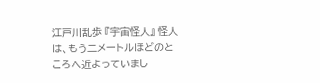江戸川乱歩 『宇宙怪人』 怪人は、もう二メートルほどのところへ近よっていまし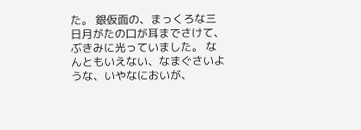た。 銀仮面の、まっくろな三日月がたの口が耳までさけて、ぶきみに光っていました。 なんともいえない、なまぐさいような、いやなにおいが、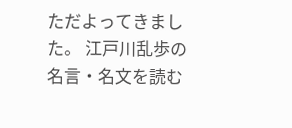ただよってきました。 江戸川乱歩の名言・名文を読む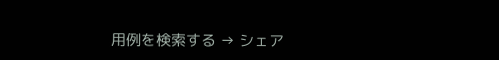用例を検索する → シェア